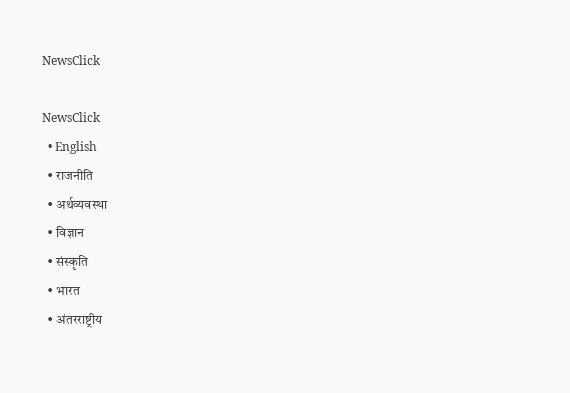NewsClick

NewsClick
  • English
  • राजनीति
  • अर्थव्यवस्था
  • विज्ञान
  • संस्कृति
  • भारत
  • अंतरराष्ट्रीय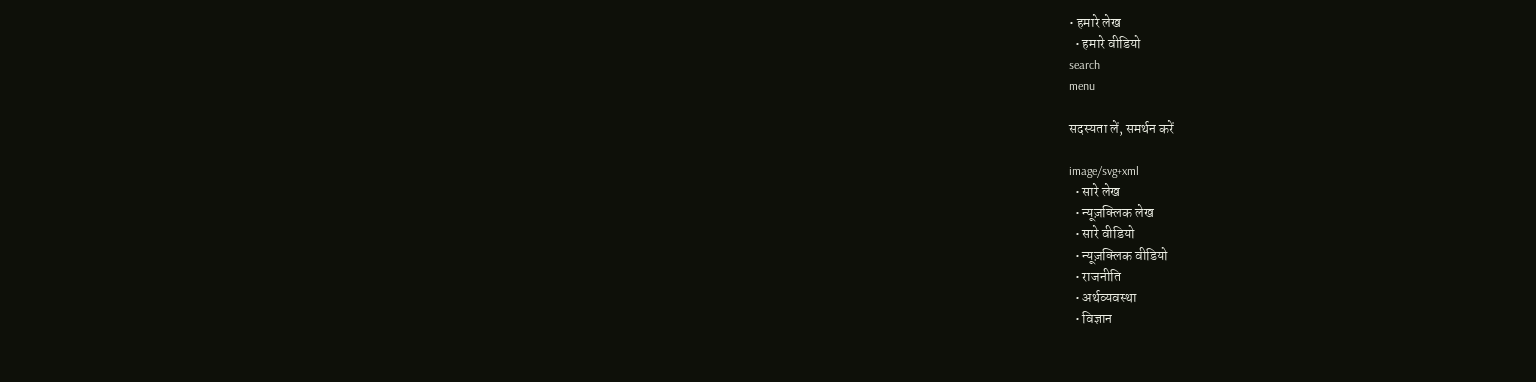• हमारे लेख
  • हमारे वीडियो
search
menu

सदस्यता लें, समर्थन करें

image/svg+xml
  • सारे लेख
  • न्यूज़क्लिक लेख
  • सारे वीडियो
  • न्यूज़क्लिक वीडियो
  • राजनीति
  • अर्थव्यवस्था
  • विज्ञान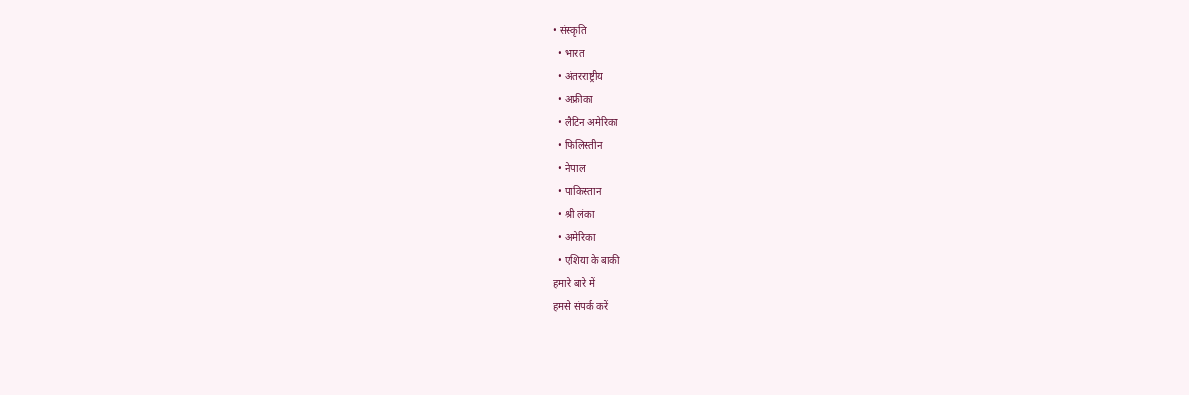• संस्कृति
  • भारत
  • अंतरराष्ट्रीय
  • अफ्रीका
  • लैटिन अमेरिका
  • फिलिस्तीन
  • नेपाल
  • पाकिस्तान
  • श्री लंका
  • अमेरिका
  • एशिया के बाकी
हमारे बारे में
हमसे संपर्क करें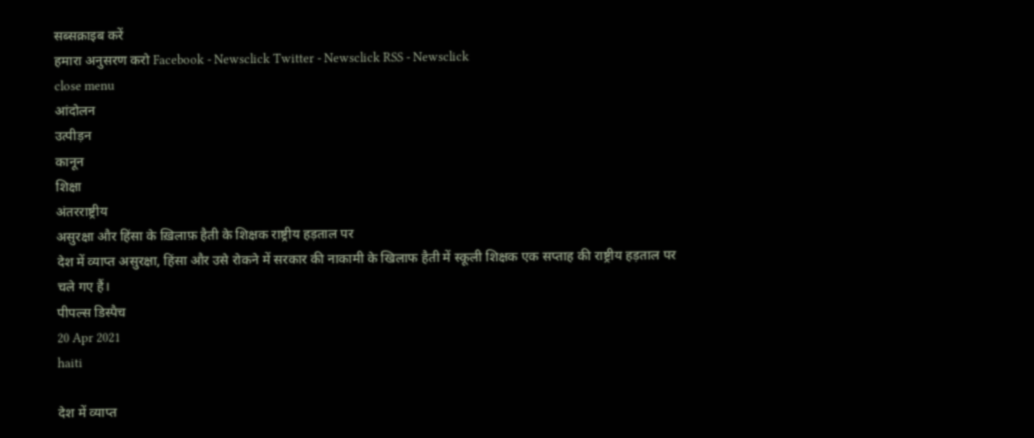सब्सक्राइब करें
हमारा अनुसरण करो Facebook - Newsclick Twitter - Newsclick RSS - Newsclick
close menu
आंदोलन
उत्पीड़न
कानून
शिक्षा
अंतरराष्ट्रीय
असुरक्षा और हिंसा के ख़िलाफ़ हैती के शिक्षक राष्ट्रीय हड़ताल पर
देश में व्याप्त असुरक्षा, हिंसा और उसे रोकने में सरकार की नाकामी के खिलाफ हैती में स्कूली शिक्षक एक सप्ताह की राष्ट्रीय हड़ताल पर चले गए हैं।
पीपल्स डिस्पैच
20 Apr 2021
haiti

देश में व्याप्त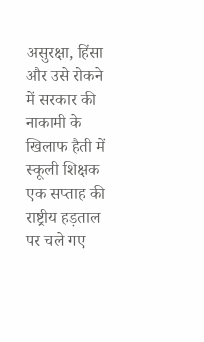असुरक्षा, हिंसा और उसे रोकने में सरकार की नाकामी के खिलाफ हैती में स्कूली शिक्षक एक सप्ताह की राष्ट्रीय हड़ताल पर चले गए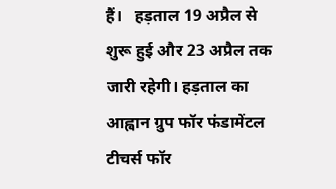हैं।   हड़ताल 19 अप्रैल से शुरू हुई और 23 अप्रैल तक जारी रहेगी। हड़ताल का आह्वान ग्रुप फॉर फंडामेंटल टीचर्स फॉर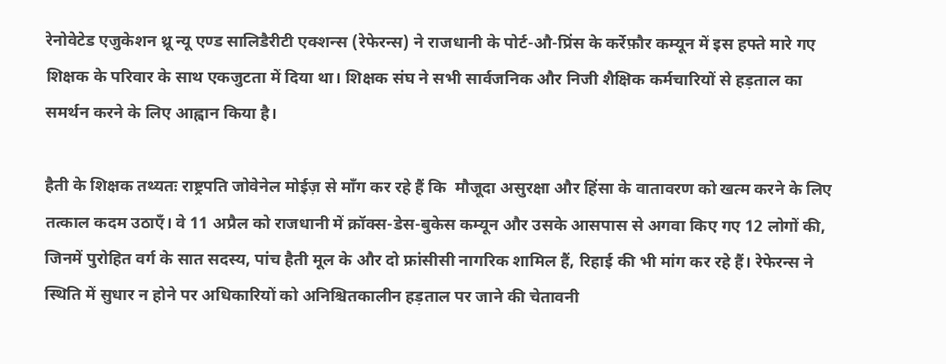रेनोवेटेड एजुकेशन थ्रू न्यू एण्ड सालिडैरीटी एक्शन्स (रेफेरन्स) ने राजधानी के पोर्ट-औ-प्रिंस के कर्रेफ़ौर कम्यून में इस हफ्ते मारे गए शिक्षक के परिवार के साथ एकजुटता में दिया था। शिक्षक संघ ने सभी सार्वजनिक और निजी शैक्षिक कर्मचारियों से हड़ताल का समर्थन करने के लिए आह्वान किया है।

हैती के शिक्षक तथ्यतः राष्ट्रपति जोवेनेल मोईज़ से माँग कर रहे हैं कि  मौजूदा असुरक्षा और हिंसा के वातावरण को खत्म करने के लिए तत्काल कदम उठाएँ। वे 11 अप्रैल को राजधानी में क्रॉक्स-डेस-बुकेस कम्यून और उसके आसपास से अगवा किए गए 12 लोगों की, जिनमें पुरोहित वर्ग के सात सदस्य, पांच हैती मूल के और दो फ्रांसीसी नागरिक शामिल हैं, रिहाई की भी मांग कर रहे हैं। रेफेरन्स ने स्थिति में सुधार न होने पर अधिकारियों को अनिश्चितकालीन हड़ताल पर जाने की चेतावनी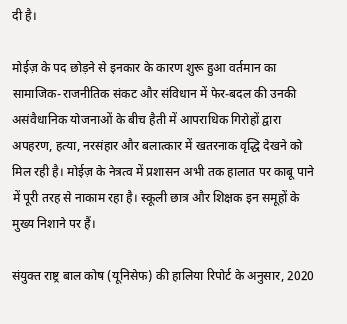दी है।

मोईज़ के पद छोड़ने से इनकार के कारण शुरू हुआ वर्तमान का सामाजिक-राजनीतिक संकट और संविधान में फेर-बदल की उनकी असंवैधानिक योजनाओं के बीच हैती में आपराधिक गिरोहों द्वारा अपहरण, हत्या, नरसंहार और बलात्कार में खतरनाक वृद्धि देखने को मिल रही है। मोईज़ के नेत्रत्व में प्रशासन अभी तक हालात पर काबू पाने में पूरी तरह से नाकाम रहा है। स्कूली छात्र और शिक्षक इन समूहों के मुख्य निशाने पर हैं।

संयुक्त राष्ट्र बाल कोष (यूनिसेफ) की हालिया रिपोर्ट के अनुसार, 2020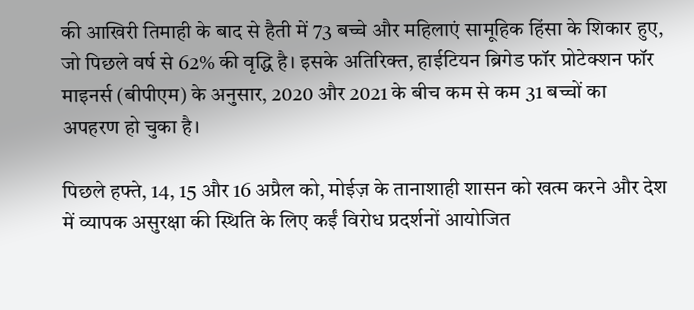की आखिरी तिमाही के बाद से हैती में 73 बच्चे और महिलाएं सामूहिक हिंसा के शिकार हुए, जो पिछले वर्ष से 62% की वृद्धि है। इसके अतिरिक्त, हाईटियन ब्रिगेड फॉर प्रोटेक्शन फॉर माइनर्स (बीपीएम) के अनुसार, 2020 और 2021 के बीच कम से कम 31 बच्चों का अपहरण हो चुका है।

पिछले हफ्ते, 14, 15 और 16 अप्रैल को, मोईज़ के तानाशाही शासन को खत्म करने और देश में व्यापक असुरक्षा की स्थिति के लिए कईं विरोध प्रदर्शनों आयोजित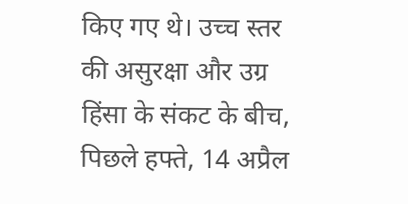किए गए थे। उच्च स्तर की असुरक्षा और उग्र हिंसा के संकट के बीच, पिछले हफ्ते, 14 अप्रैल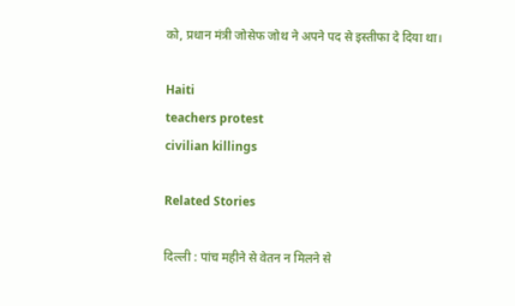को, प्रधान मंत्री जोसेफ जोथ ने अपने पद से इस्तीफा दे दिया था।

Haiti
teachers protest
civilian killings

Related Stories

दिल्ली : पांच महीने से वेतन न मिलने से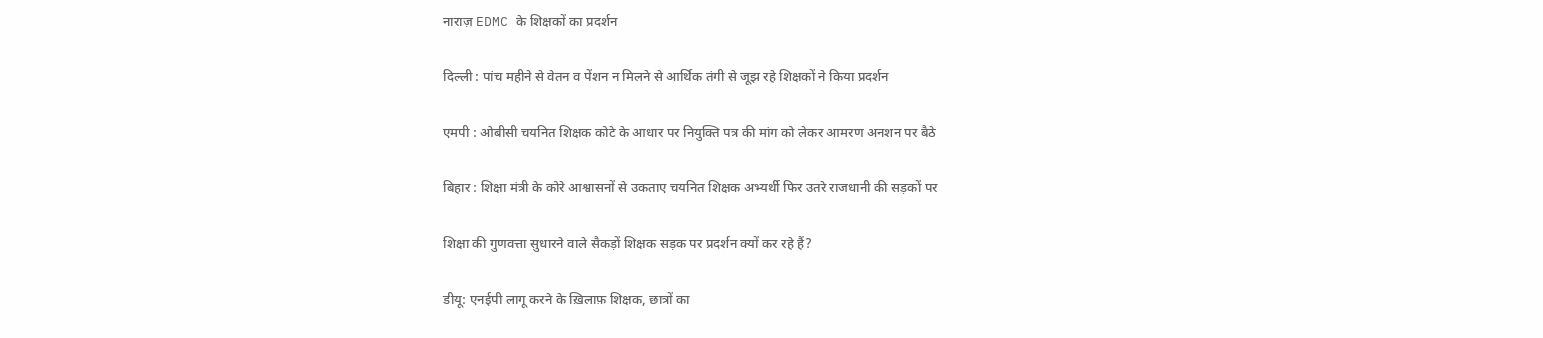नाराज़ EDMC के शिक्षकों का प्रदर्शन

दिल्ली : पांच महीने से वेतन व पेंशन न मिलने से आर्थिक तंगी से जूझ रहे शिक्षकों ने किया प्रदर्शन

एमपी : ओबीसी चयनित शिक्षक कोटे के आधार पर नियुक्ति पत्र की मांग को लेकर आमरण अनशन पर बैठे

बिहार : शिक्षा मंत्री के कोरे आश्वासनों से उकताए चयनित शिक्षक अभ्यर्थी फिर उतरे राजधानी की सड़कों पर

शिक्षा की गुणवत्ता सुधारने वाले सैकड़ों शिक्षक सड़क पर प्रदर्शन क्यों कर रहे हैं?

डीयू: एनईपी लागू करने के ख़िलाफ़ शिक्षक, छात्रों का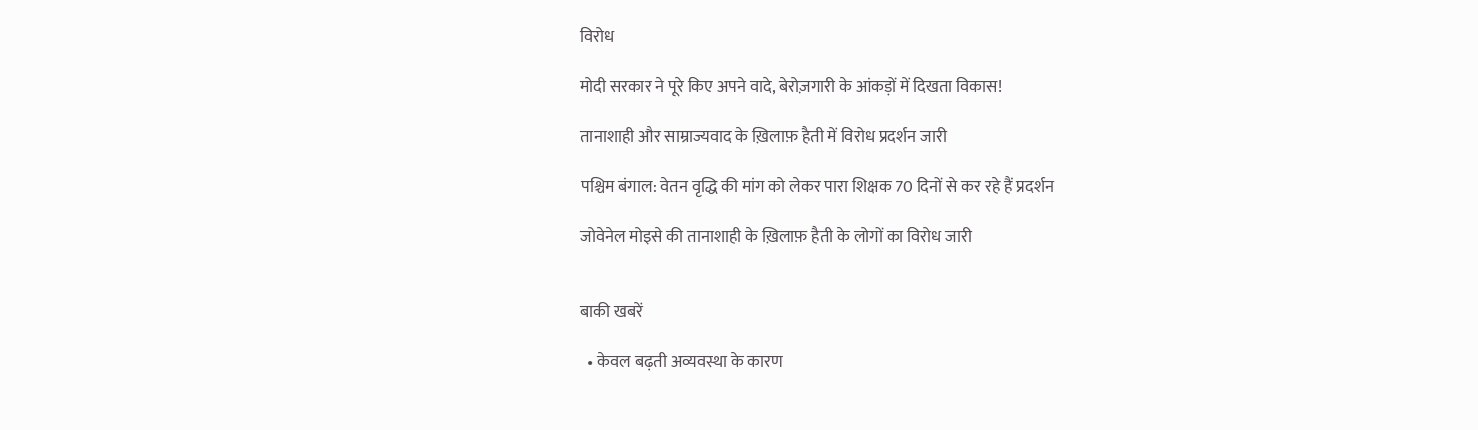विरोध

मोदी सरकार ने पूरे किए अपने वादे, बेरोज़गारी के आंकड़ों में दिखता विकास!

तानाशाही और साम्राज्यवाद के ख़िलाफ़ हैती में विरोध प्रदर्शन जारी

पश्चिम बंगाल: वेतन वृद्धि की मांग को लेकर पारा शिक्षक 70 दिनों से कर रहे हैं प्रदर्शन

जोवेनेल मोइसे की तानाशाही के ख़िलाफ़ हैती के लोगों का विरोध जारी


बाकी खबरें

  • केवल बढ़ती अव्यवस्था के कारण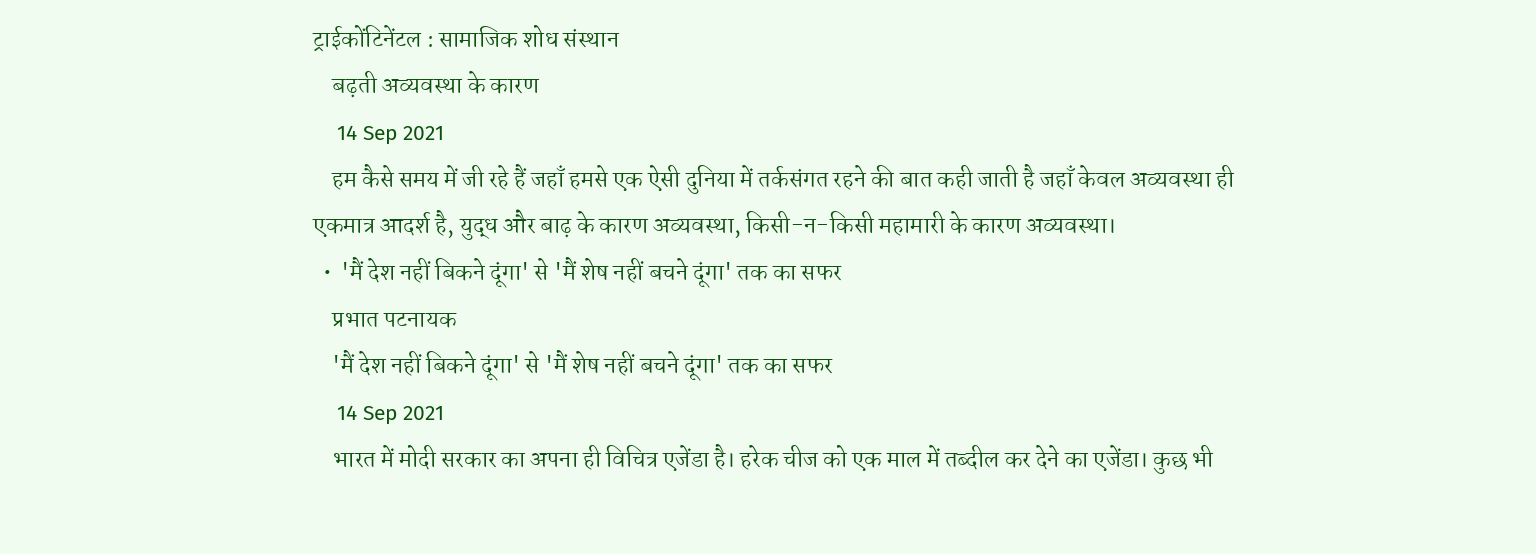ट्राईकोंटिनेंटल : सामाजिक शोध संस्थान
    बढ़ती अव्यवस्था के कारण
    14 Sep 2021
    हम कैसे समय में जी रहे हैं जहाँ हमसे एक ऐसी दुनिया में तर्कसंगत रहने की बात कही जाती है जहाँ केवल अव्यवस्था ही एकमात्र आदर्श है, युद्ध और बाढ़ के कारण अव्यवस्था, किसी-न-किसी महामारी के कारण अव्यवस्था।
  •  'मैं देश नहीं बिकने दूंगा' से 'मैं शेष नहीं बचने दूंगा' तक का सफर
    प्रभात पटनायक
    'मैं देश नहीं बिकने दूंगा' से 'मैं शेष नहीं बचने दूंगा' तक का सफर
    14 Sep 2021
    भारत में मोदी सरकार का अपना ही विचित्र एजेंडा है। हरेक चीज को एक माल में तब्दील कर देने का एजेंडा। कुछ भी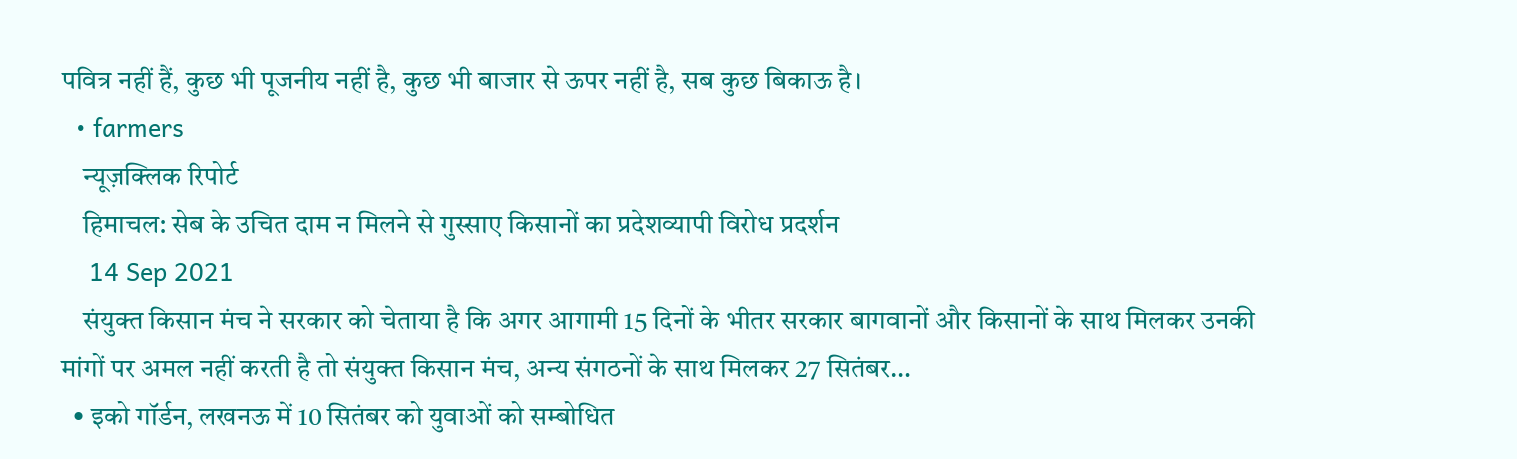पवित्र नहीं हैं, कुछ भी पूजनीय नहीं है, कुछ भी बाजार से ऊपर नहीं है, सब कुछ बिकाऊ है।
  • farmers
    न्यूज़क्लिक रिपोर्ट
    हिमाचल: सेब के उचित दाम न मिलने से गुस्साए किसानों का प्रदेशव्यापी विरोध प्रदर्शन
    14 Sep 2021
    संयुक्त किसान मंच ने सरकार को चेताया है कि अगर आगामी 15 दिनों के भीतर सरकार बागवानों और किसानों के साथ मिलकर उनकी मांगों पर अमल नहीं करती है तो संयुक्त किसान मंच, अन्य संगठनों के साथ मिलकर 27 सितंबर…
  • इको गॉर्डन, लखनऊ में 10 सितंबर को युवाओं को सम्बोधित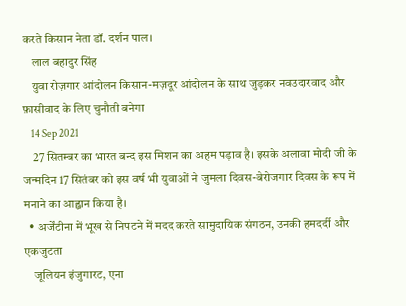करते किसान नेता डॉ. दर्शन पाल।
    लाल बहादुर सिंह
    युवा रोज़गार आंदोलन किसान-मज़दूर आंदोलन के साथ जुड़कर नवउदारवाद और फ़ासीवाद के लिए चुनौती बनेगा
    14 Sep 2021
    27 सितम्बर का भारत बन्द इस मिशन का अहम पड़ाव है। इसके अलावा मोदी जी के जन्मदिन 17 सितंबर को इस वर्ष भी युवाओं ने जुमला दिवस-बेरोजगार दिवस के रूप में मनाने का आह्वान किया है।
  • अर्जेंटीना में भूख से निपटने में मदद करते सामुदायिक संगठन, उनकी हमदर्दी और एकजुटता
    जूलियन इंजुगारट, एना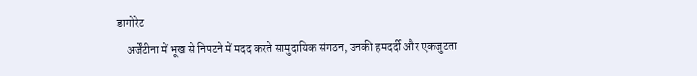डागोरेट
    अर्जेंटीना में भूख से निपटने में मदद करते सामुदायिक संगठन, उनकी हमदर्दी और एकजुटता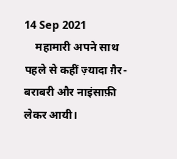14 Sep 2021
    महामारी अपने साथ पहले से कहीं ज़्यादा ग़ैर-बराबरी और नाइंसाफ़ी लेकर आयी।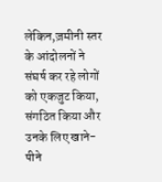लेकिन,ज़मीनी स्तर के आंदोलनों ने संघर्ष कर रहे लोगों को एकजुट किया, संगठित किया और उनके लिए खाने-पीने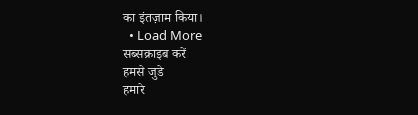का इंतज़ाम किया।
  • Load More
सब्सक्राइब करें
हमसे जुडे
हमारे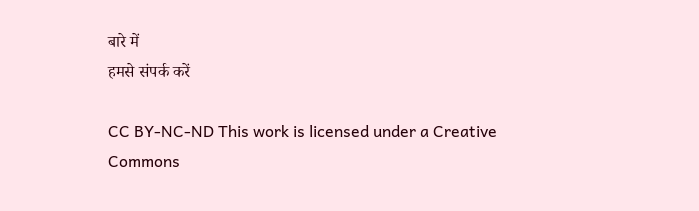बारे में
हमसे संपर्क करें

CC BY-NC-ND This work is licensed under a Creative Commons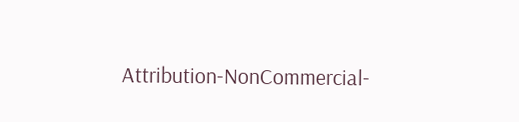Attribution-NonCommercial-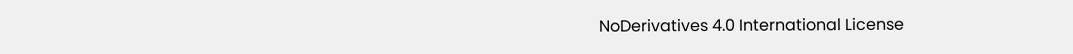NoDerivatives 4.0 International License